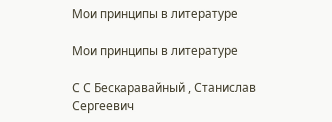Мои принципы в литературе

Мои принципы в литературе

С С Бескаравайный , Станислав Сергеевич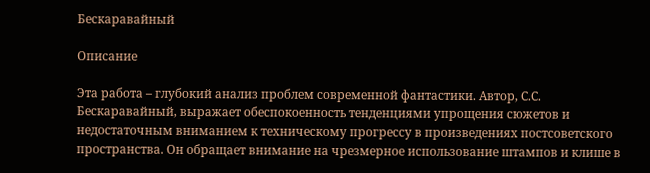Бескаравайный

Описание

Эта работа – глубокий анализ проблем современной фантастики. Автор, С.С. Бескаравайный, выражает обеспокоенность тенденциями упрощения сюжетов и недостаточным вниманием к техническому прогрессу в произведениях постсоветского пространства. Он обращает внимание на чрезмерное использование штампов и клише в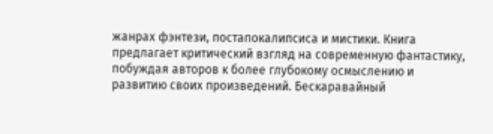жанрах фэнтези, постапокалипсиса и мистики. Книга предлагает критический взгляд на современную фантастику, побуждая авторов к более глубокому осмыслению и развитию своих произведений. Бескаравайный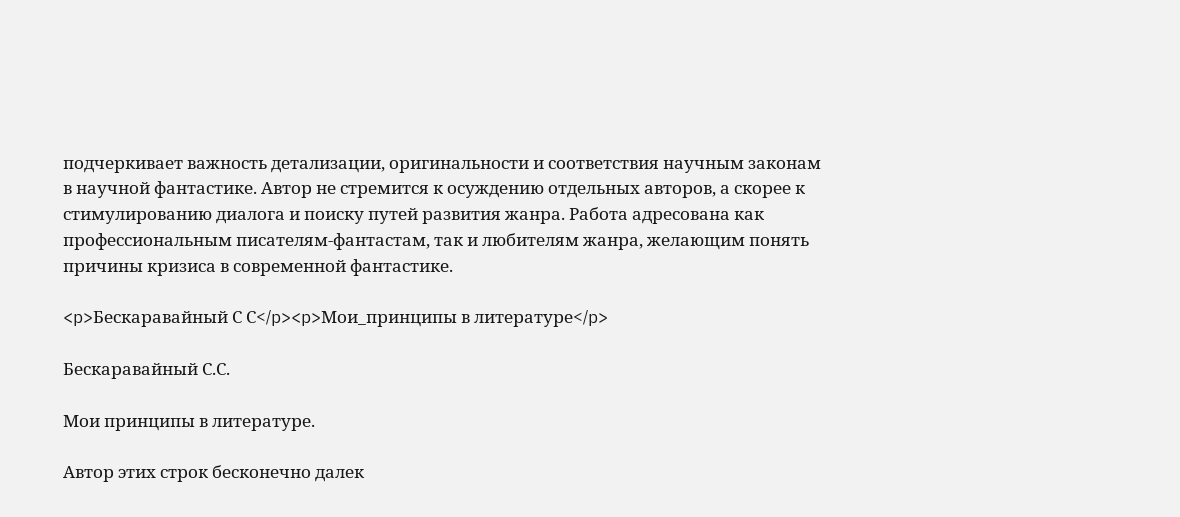подчеркивает важность детализации, оригинальности и соответствия научным законам в научной фантастике. Автор не стремится к осуждению отдельных авторов, а скорее к стимулированию диалога и поиску путей развития жанра. Работа адресована как профессиональным писателям-фантастам, так и любителям жанра, желающим понять причины кризиса в современной фантастике.

<p>Бескаравайный С С</p><p>Мои_принципы в литературе</p>

Бескаравайный С.С.

Мои принципы в литературе.

Автор этих строк бесконечно далек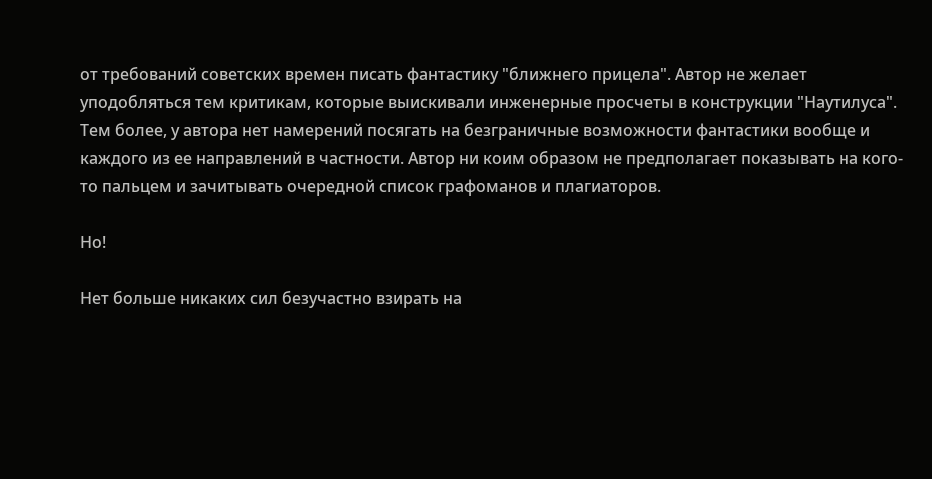от требований советских времен писать фантастику "ближнего прицела". Автор не желает уподобляться тем критикам, которые выискивали инженерные просчеты в конструкции "Наутилуса". Тем более, у автора нет намерений посягать на безграничные возможности фантастики вообще и каждого из ее направлений в частности. Автор ни коим образом не предполагает показывать на кого-то пальцем и зачитывать очередной список графоманов и плагиаторов.

Но!

Нет больше никаких сил безучастно взирать на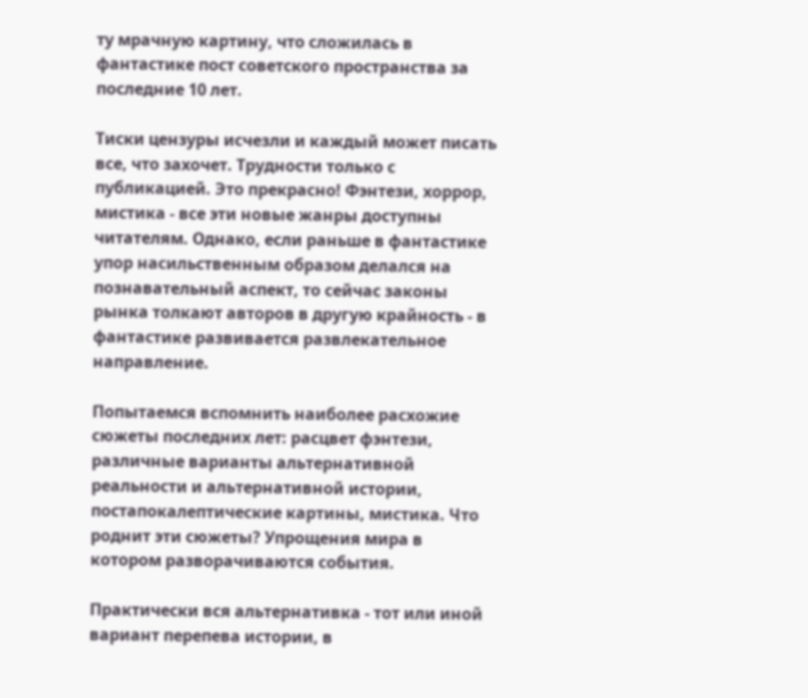ту мрачную картину, что сложилась в фантастике пост советского пространства за последние 10 лет.

Тиски цензуры исчезли и каждый может писать все, что захочет. Трудности только с публикацией. Это прекрасно! Фэнтези, хоррор, мистика - все эти новые жанры доступны читателям. Однако, если раньше в фантастике упор насильственным образом делался на познавательный аспект, то сейчас законы рынка толкают авторов в другую крайность - в фантастике развивается развлекательное направление.

Попытаемся вспомнить наиболее расхожие сюжеты последних лет: расцвет фэнтези, различные варианты альтернативной реальности и альтернативной истории, постапокалептические картины, мистика. Что роднит эти сюжеты? Упрощения мира в котором разворачиваются события.

Практически вся альтернативка - тот или иной вариант перепева истории, в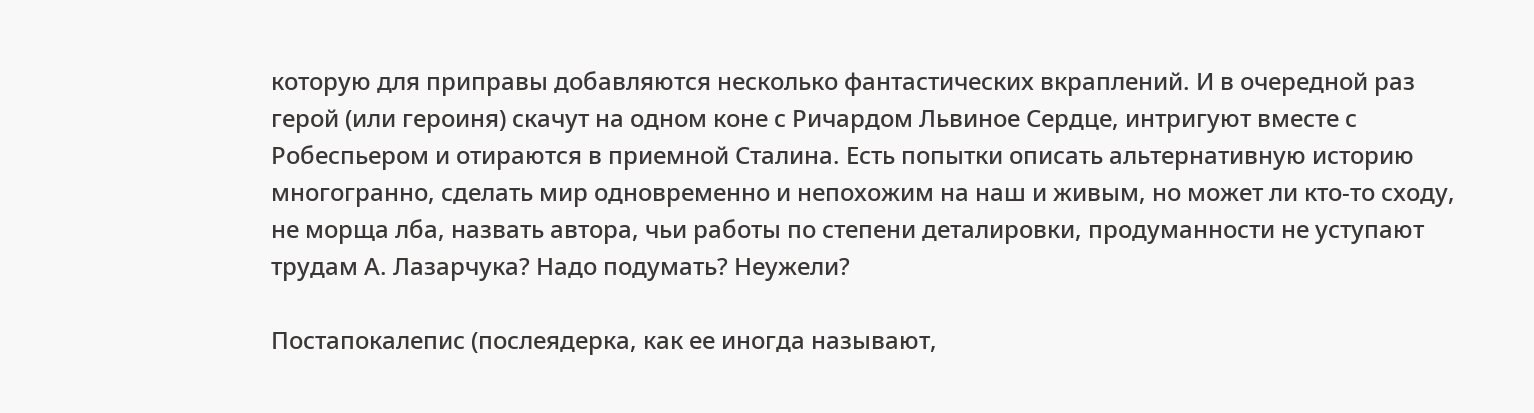которую для приправы добавляются несколько фантастических вкраплений. И в очередной раз герой (или героиня) скачут на одном коне с Ричардом Львиное Сердце, интригуют вместе с Робеспьером и отираются в приемной Сталина. Есть попытки описать альтернативную историю многогранно, сделать мир одновременно и непохожим на наш и живым, но может ли кто-то сходу, не морща лба, назвать автора, чьи работы по степени деталировки, продуманности не уступают трудам А. Лазарчука? Надо подумать? Неужели?

Постапокалепис (послеядерка, как ее иногда называют,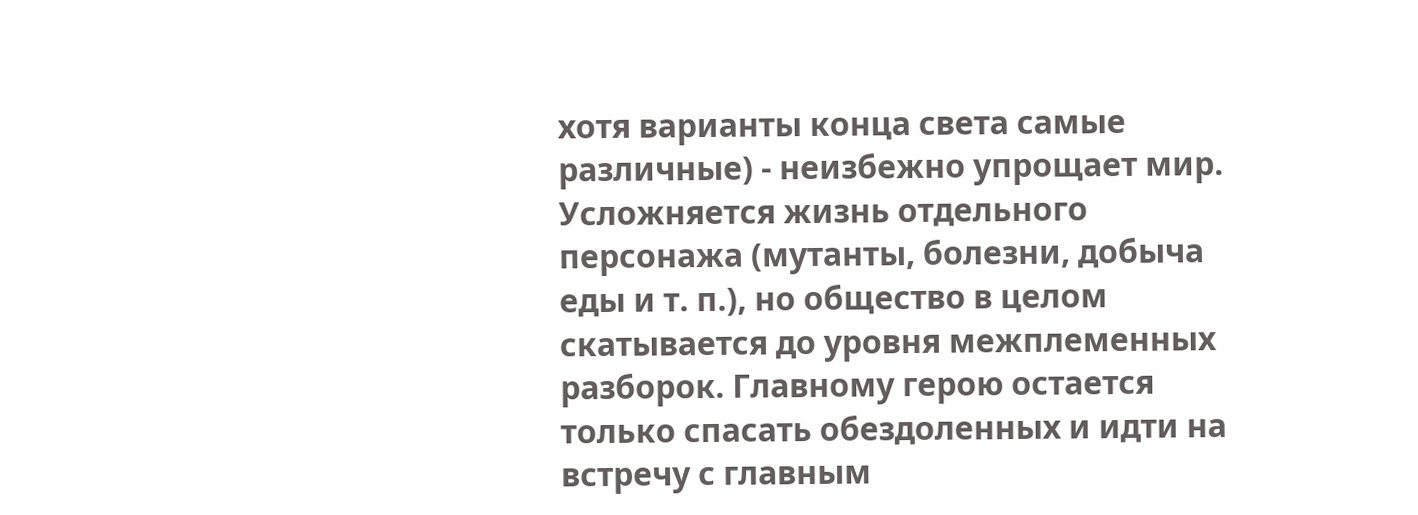хотя варианты конца света самые различные) - неизбежно упрощает мир. Усложняется жизнь отдельного персонажа (мутанты, болезни, добыча еды и т. п.), но общество в целом скатывается до уровня межплеменных разборок. Главному герою остается только спасать обездоленных и идти на встречу с главным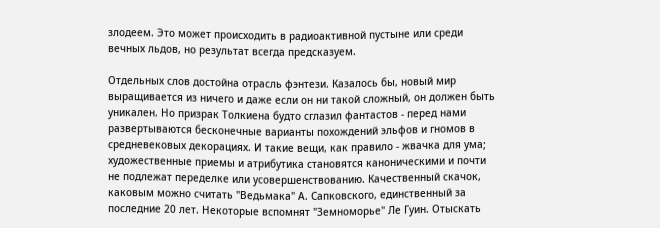злодеем. Это может происходить в радиоактивной пустыне или среди вечных льдов, но результат всегда предсказуем.

Отдельных слов достойна отрасль фэнтези. Казалось бы, новый мир выращивается из ничего и даже если он ни такой сложный, он должен быть уникален. Но призрак Толкиена будто сглазил фантастов - перед нами развертываются бесконечные варианты похождений эльфов и гномов в средневековых декорациях. И такие вещи, как правило - жвачка для ума; художественные приемы и атрибутика становятся каноническими и почти не подлежат переделке или усовершенствованию. Качественный скачок, каковым можно считать "Ведьмака" А. Сапковского, единственный за последние 20 лет. Некоторые вспомнят "Земноморье" Ле Гуин. Отыскать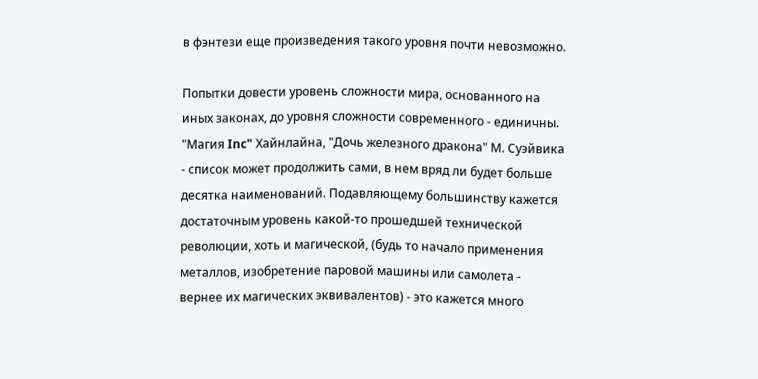в фэнтези еще произведения такого уровня почти невозможно.

Попытки довести уровень сложности мира, основанного на иных законах, до уровня сложности современного - единичны. "Магия Inc" Хайнлайна, "Дочь железного дракона" М. Суэйвика - список может продолжить сами, в нем вряд ли будет больше десятка наименований. Подавляющему большинству кажется достаточным уровень какой-то прошедшей технической революции, хоть и магической, (будь то начало применения металлов, изобретение паровой машины или самолета - вернее их магических эквивалентов) - это кажется много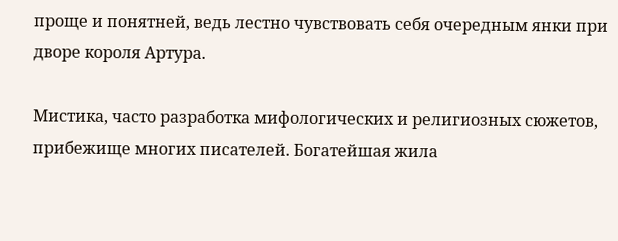проще и понятней, ведь лестно чувствовать себя очередным янки при дворе короля Артура.

Мистика, часто разработка мифологических и религиозных сюжетов, прибежище многих писателей. Богатейшая жила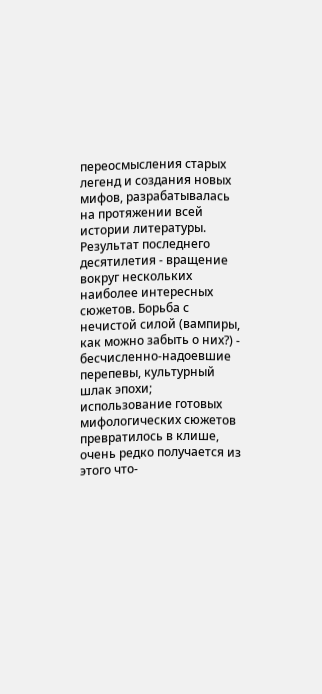переосмысления старых легенд и создания новых мифов, разрабатывалась на протяжении всей истории литературы. Результат последнего десятилетия - вращение вокруг нескольких наиболее интересных сюжетов. Борьба с нечистой силой (вампиры, как можно забыть о них?) - бесчисленно-надоевшие перепевы, культурный шлак эпохи; использование готовых мифологических сюжетов превратилось в клише, очень редко получается из этого что-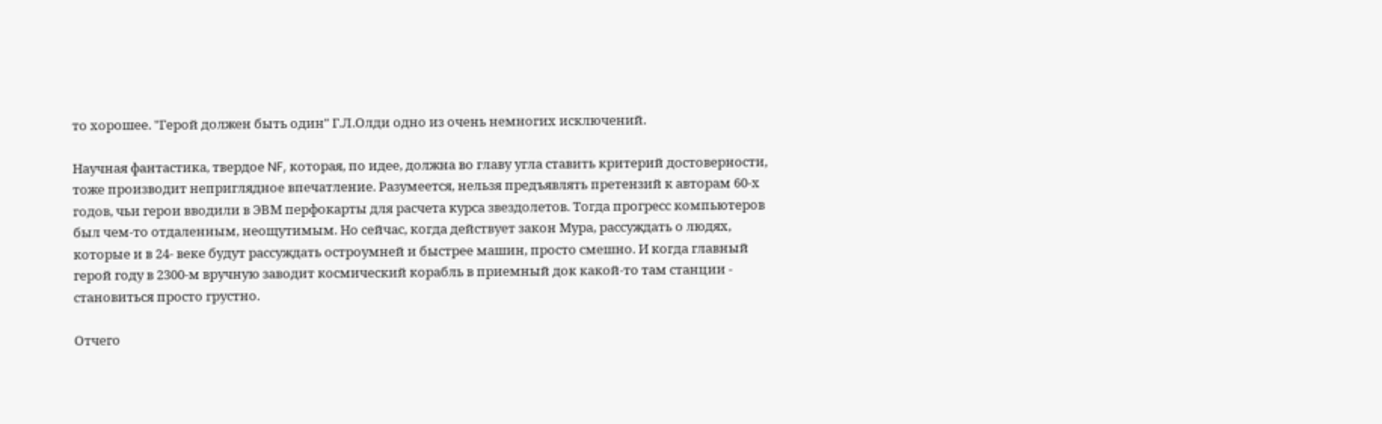то хорошее. "Герой должен быть один" Г.Л.Олди одно из очень немногих исключений.

Научная фантастика, твердое NF, которая, по идее, должна во главу угла ставить критерий достоверности, тоже производит неприглядное впечатление. Разумеется, нельзя предъявлять претензий к авторам 60-х годов, чьи герои вводили в ЭВМ перфокарты для расчета курса звездолетов. Тогда прогресс компьютеров был чем-то отдаленным, неощутимым. Но сейчас, когда действует закон Мура, рассуждать о людях, которые и в 24- веке будут рассуждать остроумней и быстрее машин, просто смешно. И когда главный герой году в 2300-м вручную заводит космический корабль в приемный док какой-то там станции - становиться просто грустно.

Отчего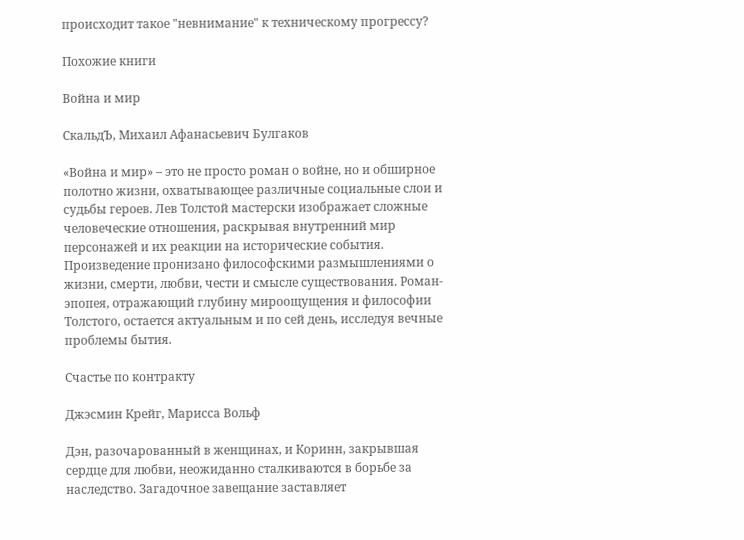происходит такое "невнимание" к техническому прогрессу?

Похожие книги

Война и мир

СкальдЪ, Михаил Афанасьевич Булгаков

«Война и мир» – это не просто роман о войне, но и обширное полотно жизни, охватывающее различные социальные слои и судьбы героев. Лев Толстой мастерски изображает сложные человеческие отношения, раскрывая внутренний мир персонажей и их реакции на исторические события. Произведение пронизано философскими размышлениями о жизни, смерти, любви, чести и смысле существования. Роман-эпопея, отражающий глубину мироощущения и философии Толстого, остается актуальным и по сей день, исследуя вечные проблемы бытия.

Счастье по контракту

Джэсмин Крейг, Марисса Вольф

Дэн, разочарованный в женщинах, и Коринн, закрывшая сердце для любви, неожиданно сталкиваются в борьбе за наследство. Загадочное завещание заставляет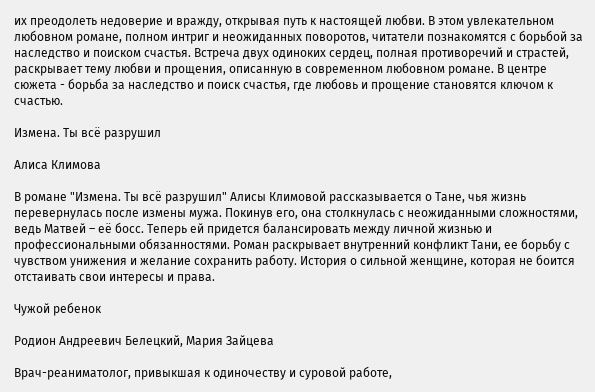их преодолеть недоверие и вражду, открывая путь к настоящей любви. В этом увлекательном любовном романе, полном интриг и неожиданных поворотов, читатели познакомятся с борьбой за наследство и поиском счастья. Встреча двух одиноких сердец, полная противоречий и страстей, раскрывает тему любви и прощения, описанную в современном любовном романе. В центре сюжета - борьба за наследство и поиск счастья, где любовь и прощение становятся ключом к счастью.

Измена. Ты всё разрушил

Алиса Климова

В романе "Измена. Ты всё разрушил" Алисы Климовой рассказывается о Тане, чья жизнь перевернулась после измены мужа. Покинув его, она столкнулась с неожиданными сложностями, ведь Матвей – её босс. Теперь ей придется балансировать между личной жизнью и профессиональными обязанностями. Роман раскрывает внутренний конфликт Тани, ее борьбу с чувством унижения и желание сохранить работу. История о сильной женщине, которая не боится отстаивать свои интересы и права.

Чужой ребенок

Родион Андреевич Белецкий, Мария Зайцева

Врач-реаниматолог, привыкшая к одиночеству и суровой работе,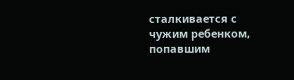сталкивается с чужим ребенком, попавшим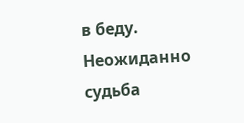в беду. Неожиданно судьба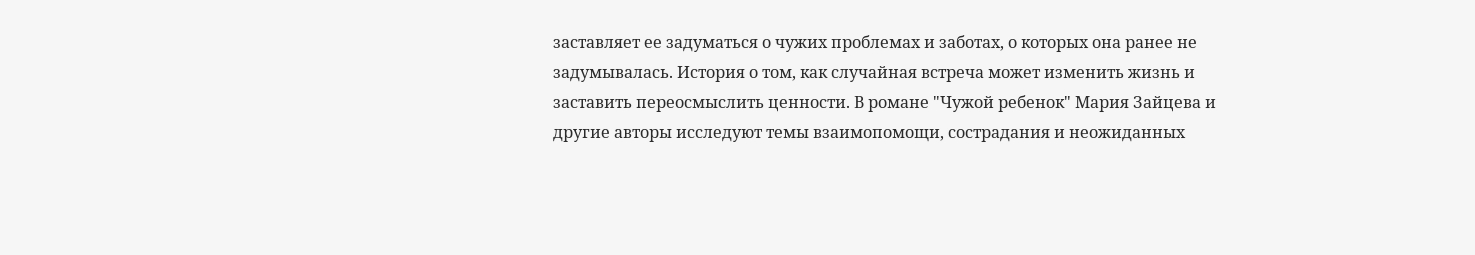заставляет ее задуматься о чужих проблемах и заботах, о которых она ранее не задумывалась. История о том, как случайная встреча может изменить жизнь и заставить переосмыслить ценности. В романе "Чужой ребенок" Мария Зайцева и другие авторы исследуют темы взаимопомощи, сострадания и неожиданных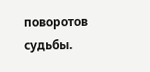поворотов судьбы.